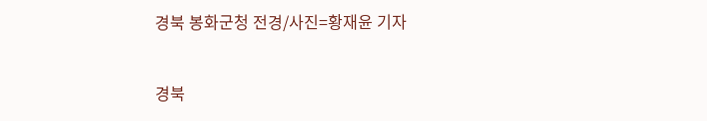경북 봉화군청 전경/사진=황재윤 기자


경북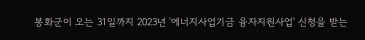봉화군이 오는 31일까지 2023년 '에너지사업기금 융자지원사업' 신청을 받는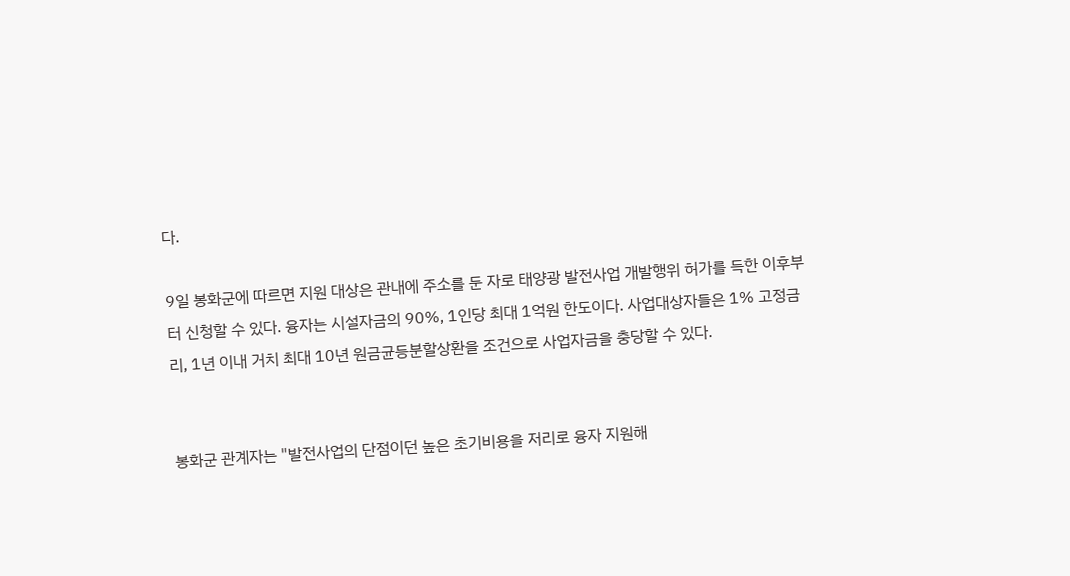다.

9일 봉화군에 따르면 지원 대상은 관내에 주소를 둔 자로 태양광 발전사업 개발행위 허가를 득한 이후부터 신청할 수 있다. 융자는 시설자금의 90%, 1인당 최대 1억원 한도이다. 사업대상자들은 1% 고정금리, 1년 이내 거치 최대 10년 원금균등분할상환을 조건으로 사업자금을 충당할 수 있다.


봉화군 관계자는 "발전사업의 단점이던 높은 초기비용을 저리로 융자 지원해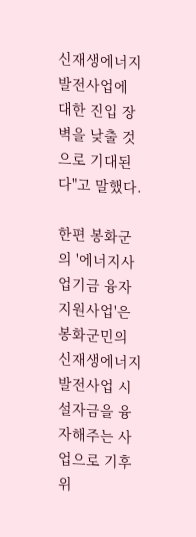신재생에너지 발전사업에 대한 진입 장벽을 낮출 것으로 기대된다"고 말했다.

한편 봉화군의 '에너지사업기금 융자지원사업'은 봉화군민의 신재생에너지 발전사업 시설자금을 융자해주는 사업으로 기후위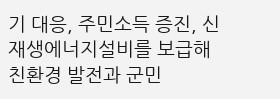기 대응, 주민소득 증진, 신재생에너지설비를 보급해 친환경 발전과 군민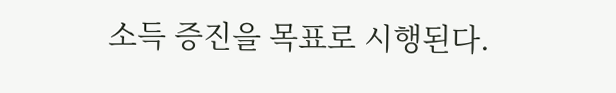소득 증진을 목표로 시행된다.